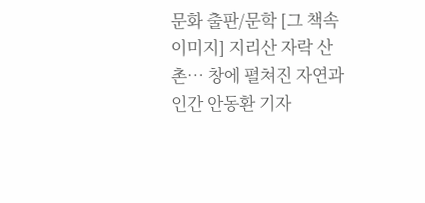문화 출판/문학 [그 책속 이미지] 지리산 자락 산촌… 창에 펼쳐진 자연과 인간 안동환 기자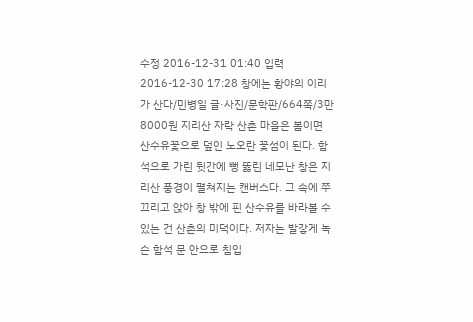수정 2016-12-31 01:40 입력 2016-12-30 17:28 창에는 황야의 이리가 산다/민병일 글·사진/문학판/664쪽/3만 8000원 지리산 자락 산촌 마을은 봄이면 산수유꽃으로 덮인 노오란 꽃섬이 된다. 함석으로 가린 뒷간에 뻥 뚫린 네모난 창은 지리산 풍경이 펼쳐지는 캔버스다. 그 속에 쭈끄리고 앉아 창 밖에 핀 산수유를 바라볼 수 있는 건 산촌의 미덕이다. 저자는 발갛게 녹슨 함석 문 안으로 침입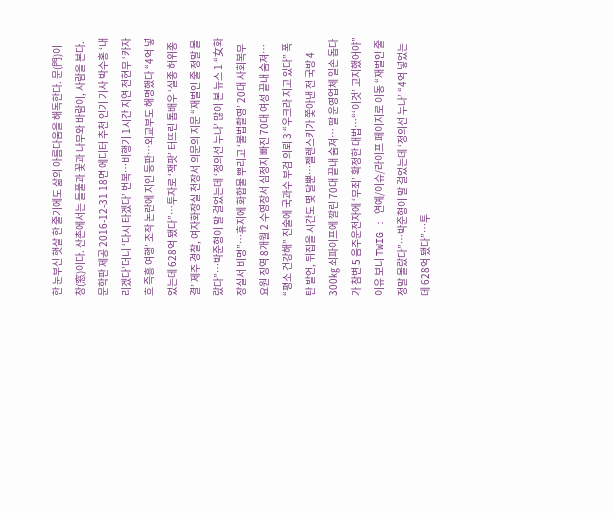한 눈부신 햇살 한 줄기에도 삶의 아름다움을 해독한다. 문(門)이 창(窓)이다. 산촌에서는 들풀과 꽃과 나무와 바람이, 사람을 본다.문학판 제공 2016-12-31 18면 에디터 추천 인기 기사 박수홍 ‘내리겠다’더니 ‘다시 타겠다’ 번복…비행기 1시간 지연 전현무 ‘카자흐 즉흥 여행’ 조작 논란에 지인 등판…외교부도 해명했다 “4억 넣었는데 628억 됐다”…투자로 ‘잭팟’ 터뜨린 톱배우 ‘실종 허위종결’ 제주 경찰, 여자화장실 천장서 의문의 지문 “재벌인 줄 정말 몰랐다”…박준형이 말 걸었는데 ‘정의선 누나’ 많이 본 뉴스 1 “女화장실서 비명”…휴지에 화합물 뿌리고 ‘불법촬영’ 20대 사회복무요원 징역 8개월 2 수영장서 심정지 빠진 70대 여성 끝내 숨져… “평소 건강해” 진술에 국과수 부검 의뢰 3 “우크라 지고 있다” 폭탄 발언, 뒤집을 시간도 몇 달뿐…젤렌스키가 쫓아낸 전 국방 4 300㎏ 쇠파이프에 깔린 70대 끝내 숨져… 딸 운영업체 일손 돕다가 참변 5 음주운전자에 ‘무죄’ 확정한 대법…“‘이것’ 고지했어야” 이유 보니 TWIG : 연예/이슈/라이프 페이지로 이동 “재벌인 줄 정말 몰랐다”…박준형이 말 걸었는데 ‘정의선 누나’ “4억 넣었는데 628억 됐다”…투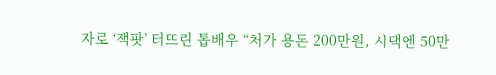자로 ‘잭팟’ 터뜨린 톱배우 “처가 용돈 200만원, 시댁엔 50만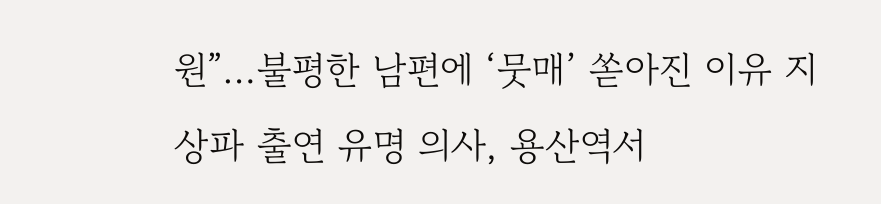원”…불평한 남편에 ‘뭇매’ 쏟아진 이유 지상파 출연 유명 의사, 용산역서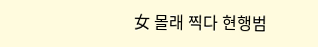女 몰래 찍다 현행범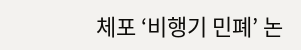체포 ‘비행기 민폐’ 논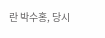란 박수홍, 당시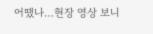어땠나…현장 영상 보니